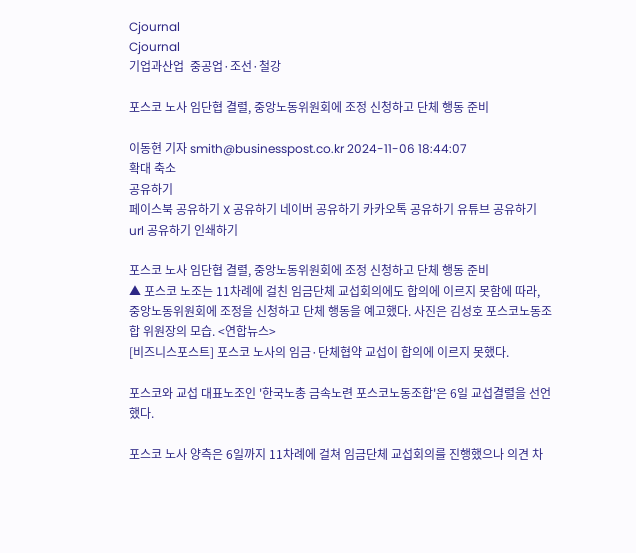Cjournal
Cjournal
기업과산업  중공업·조선·철강

포스코 노사 임단협 결렬, 중앙노동위원회에 조정 신청하고 단체 행동 준비

이동현 기자 smith@businesspost.co.kr 2024-11-06 18:44:07
확대 축소
공유하기
페이스북 공유하기 X 공유하기 네이버 공유하기 카카오톡 공유하기 유튜브 공유하기 url 공유하기 인쇄하기

포스코 노사 임단협 결렬, 중앙노동위원회에 조정 신청하고 단체 행동 준비
▲ 포스코 노조는 11차례에 걸친 임금단체 교섭회의에도 합의에 이르지 못함에 따라, 중앙노동위원회에 조정을 신청하고 단체 행동을 예고했다. 사진은 김성호 포스코노동조합 위원장의 모습. <연합뉴스>
[비즈니스포스트] 포스코 노사의 임금·단체협약 교섭이 합의에 이르지 못했다.

포스코와 교섭 대표노조인 '한국노총 금속노련 포스코노동조합'은 6일 교섭결렬을 선언했다.

포스코 노사 양측은 6일까지 11차례에 걸쳐 임금단체 교섭회의를 진행했으나 의견 차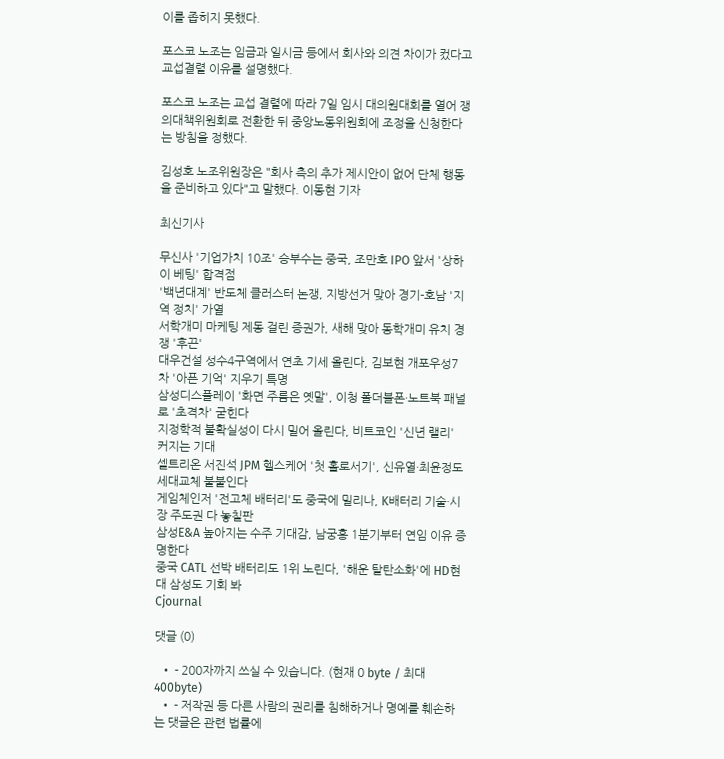이를 좁히지 못했다.

포스코 노조는 임금과 일시금 등에서 회사와 의견 차이가 컸다고 교섭결렬 이유를 설명했다.

포스코 노조는 교섭 결렬에 따라 7일 임시 대의원대회를 열어 쟁의대책위원회로 전환한 뒤 중앙노동위원회에 조정을 신청한다는 방침을 정했다.

김성호 노조위원장은 "회사 측의 추가 제시안이 없어 단체 행동을 준비하고 있다"고 말했다. 이동현 기자

최신기사

무신사 '기업가치 10조' 승부수는 중국, 조만호 IPO 앞서 '상하이 베팅' 합격점
'백년대계' 반도체 클러스터 논쟁, 지방선거 맞아 경기-호남 '지역 정치' 가열
서학개미 마케팅 제동 걸린 증권가, 새해 맞아 동학개미 유치 경쟁 '후끈'
대우건설 성수4구역에서 연초 기세 올린다, 김보현 개포우성7차 '아픈 기억' 지우기 특명
삼성디스플레이 '화면 주름은 옛말', 이청 폴더블폰·노트북 패널로 '초격차' 굳힌다
지정학적 불확실성이 다시 밀어 올린다, 비트코인 '신년 랠리' 커지는 기대
셀트리온 서진석 JPM 헬스케어 '첫 홀로서기', 신유열·최윤정도 세대교체 불붙인다
게임체인저 '전고체 배터리'도 중국에 밀리나, K배터리 기술·시장 주도권 다 놓칠판
삼성E&A 높아지는 수주 기대감, 남궁홍 1분기부터 연임 이유 증명한다
중국 CATL 선박 배터리도 1위 노린다, '해운 탈탄소화'에 HD현대 삼성도 기회 봐
Cjournal

댓글 (0)

  • - 200자까지 쓰실 수 있습니다. (현재 0 byte / 최대 400byte)
  • - 저작권 등 다른 사람의 권리를 침해하거나 명예를 훼손하는 댓글은 관련 법률에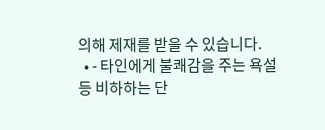의해 제재를 받을 수 있습니다.
  • - 타인에게 불쾌감을 주는 욕설 등 비하하는 단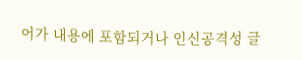어가 내용에 포함되거나 인신공격성 글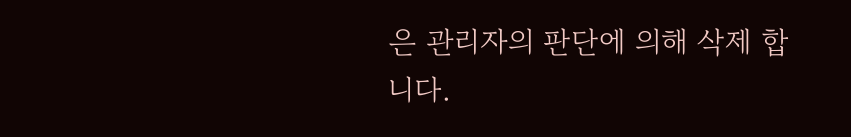은 관리자의 판단에 의해 삭제 합니다.